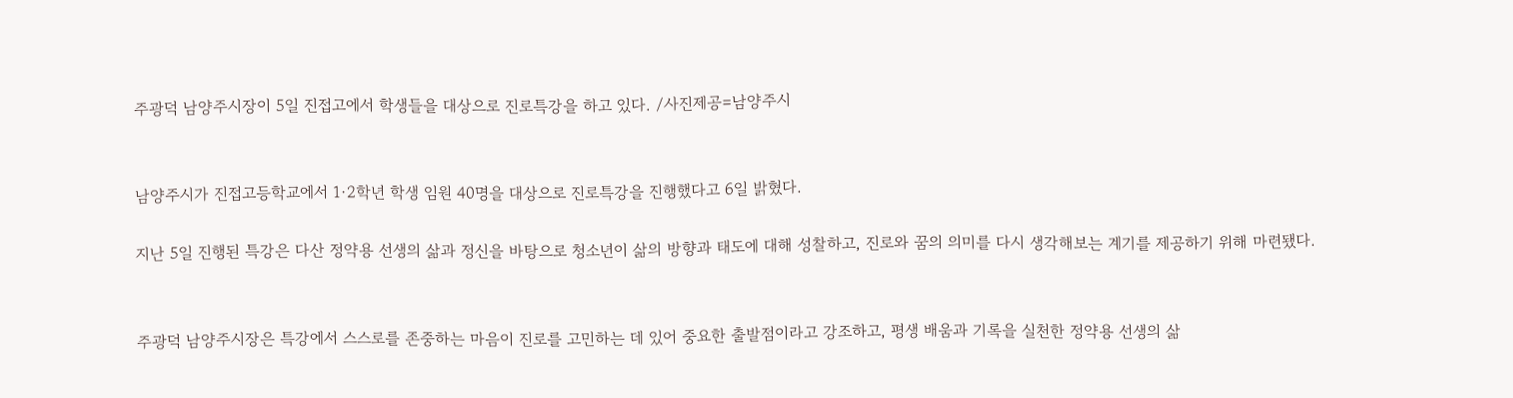주광덕 남양주시장이 5일 진접고에서 학생들을 대상으로 진로특강을 하고 있다. /사진제공=남양주시


남양주시가 진접고등학교에서 1·2학년 학생 임원 40명을 대상으로 진로특강을 진행했다고 6일 밝혔다.

지난 5일 진행된 특강은 다산 정약용 선생의 삶과 정신을 바탕으로 청소년이 삶의 방향과 태도에 대해 성찰하고, 진로와 꿈의 의미를 다시 생각해보는 계기를 제공하기 위해 마련됐다.


주광덕 남양주시장은 특강에서 스스로를 존중하는 마음이 진로를 고민하는 데 있어 중요한 출발점이라고 강조하고, 평생 배움과 기록을 실천한 정약용 선생의 삶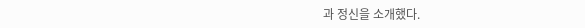과 정신을 소개했다.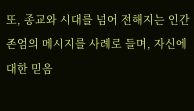또, 종교와 시대를 넘어 전해지는 인간 존엄의 메시지를 사례로 들며, 자신에 대한 믿음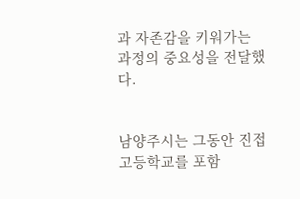과 자존감을 키워가는 과정의 중요성을 전달했다.


남양주시는 그동안 진접고등학교를 포함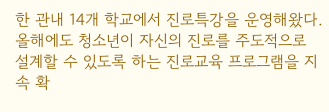한 관내 14개 학교에서 진로특강을 운영해왔다. 올해에도 청소년이 자신의 진로를 주도적으로 설계할 수 있도록 하는 진로교육 프로그램을 지속 확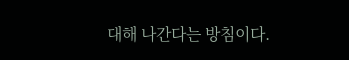대해 나간다는 방침이다.